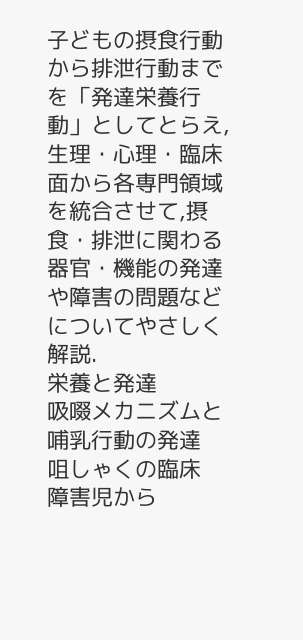子どもの摂食行動から排泄行動までを「発達栄養行動」としてとらえ,生理・心理・臨床面から各専門領域を統合させて,摂食・排泄に関わる器官・機能の発達や障害の問題などについてやさしく解説.
栄養と発達
吸啜メカニズムと哺乳行動の発達
咀しゃくの臨床
障害児から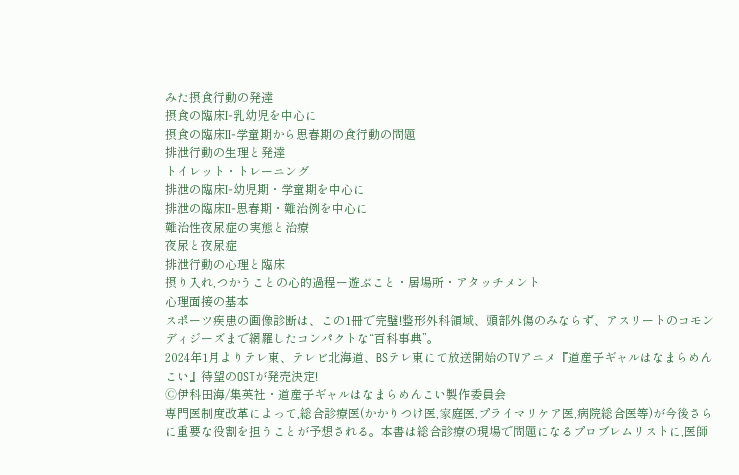みた摂食行動の発達
摂食の臨床I-乳幼児を中心に
摂食の臨床II-学童期から思春期の食行動の問題
排泄行動の生理と発達
トイレット・トレーニング
排泄の臨床I-幼児期・学童期を中心に
排泄の臨床II-思春期・難治例を中心に
難治性夜尿症の実態と治療
夜尿と夜尿症
排泄行動の心理と臨床
摂り入れ,つかうことの心的過程ー遊ぶこと・居場所・アタッチメント
心理面接の基本
スポーツ疾患の画像診断は、この1冊で完璧!整形外科領域、頭部外傷のみならず、アスリートのコモンディジーズまで網羅したコンパクトな“百科事典”。
2024年1月よりテレ東、テレビ北海道、BSテレ東にて放送開始のTVアニメ『道産子ギャルはなまらめんこい』待望のOSTが発売決定!
Ⓒ伊科田海/集英社・道産子ギャルはなまらめんこい製作委員会
専門医制度改革によって,総合診療医(かかりつけ医,家庭医,プライマリケア医,病院総合医等)が今後さらに重要な役割を担うことが予想される。本書は総合診療の現場で問題になるプロブレムリストに,医師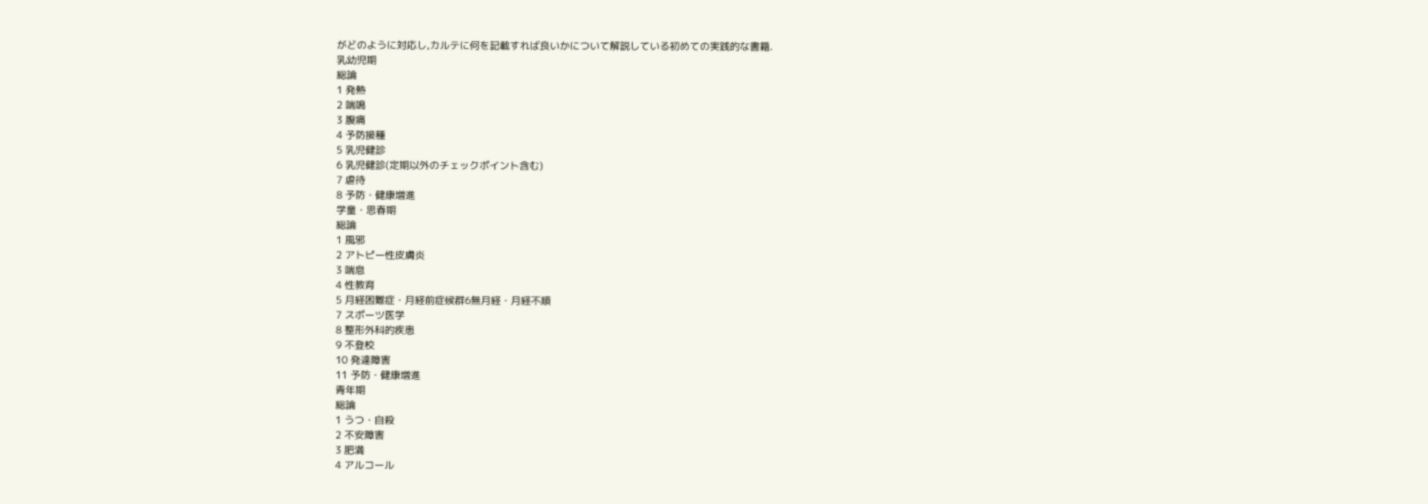がどのように対応し,カルテに何を記載すれば良いかについて解説している初めての実践的な書籍.
乳幼児期
総論
1 発熱
2 喘鳴
3 腹痛
4 予防接種
5 乳児健診
6 乳児健診(定期以外のチェックポイント含む)
7 虐待
8 予防・健康増進
学童・思春期
総論
1 風邪
2 アトピー性皮膚炎
3 喘息
4 性教育
5 月経困難症・月経前症候群6無月経・月経不順
7 スポーツ医学
8 整形外科的疾患
9 不登校
10 発達障害
11 予防・健康増進
青年期
総論
1 うつ・自殺
2 不安障害
3 肥満
4 アルコール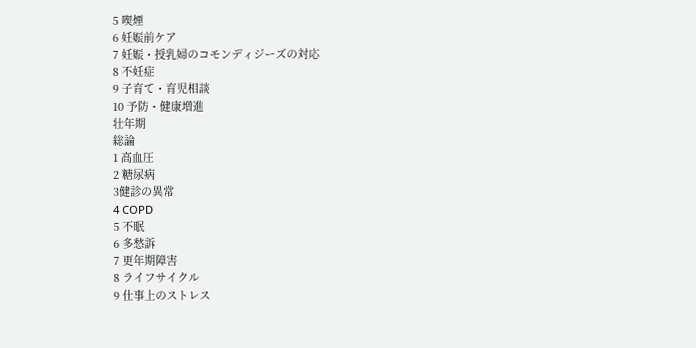5 喫煙
6 妊娠前ケア
7 妊娠・授乳婦のコモンディジーズの対応
8 不妊症
9 子育て・育児相談
10 予防・健康増進
壮年期
総論
1 高血圧
2 糖尿病
3健診の異常
4 COPD
5 不眠
6 多愁訴
7 更年期障害
8 ライフサイクル
9 仕事上のストレス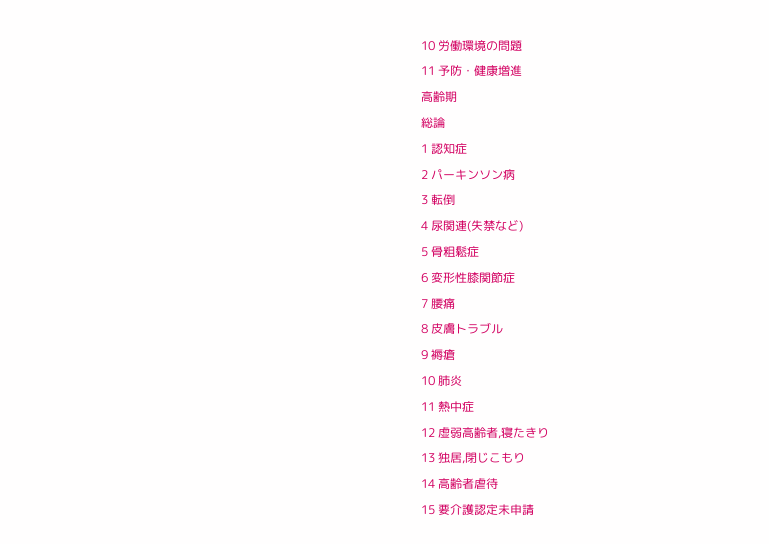10 労働環境の問題
11 予防・健康増進
高齢期
総論
1 認知症
2 パーキンソン病
3 転倒
4 尿関連(失禁など)
5 骨粗鬆症
6 変形性膝関節症
7 腰痛
8 皮膚トラブル
9 褥瘡
10 肺炎
11 熱中症
12 虚弱高齢者,寝たきり
13 独居,閉じこもり
14 高齢者虐待
15 要介護認定未申請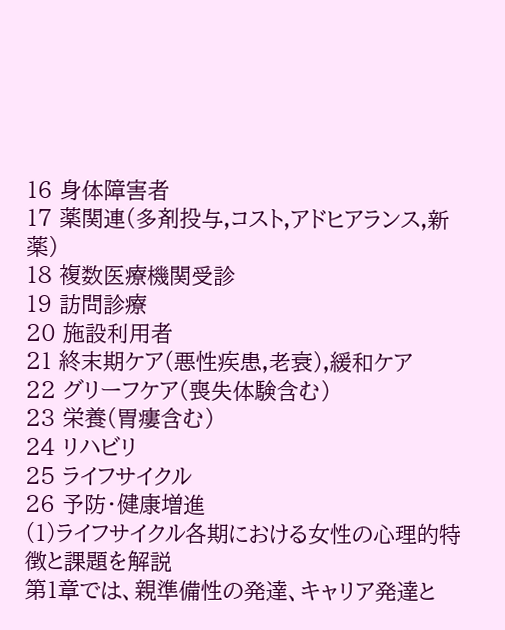16 身体障害者
17 薬関連(多剤投与,コスト,アドヒアランス,新薬)
18 複数医療機関受診
19 訪問診療
20 施設利用者
21 終末期ケア(悪性疾患,老衰),緩和ケア
22 グリーフケア(喪失体験含む)
23 栄養(胃瘻含む)
24 リハビリ
25 ライフサイクル
26 予防・健康増進
(1)ライフサイクル各期における女性の心理的特徴と課題を解説
第1章では、親準備性の発達、キャリア発達と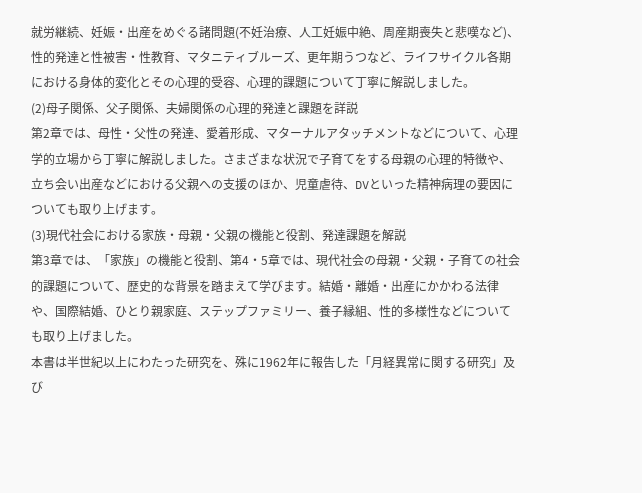就労継続、妊娠・出産をめぐる諸問題(不妊治療、人工妊娠中絶、周産期喪失と悲嘆など)、性的発達と性被害・性教育、マタニティブルーズ、更年期うつなど、ライフサイクル各期における身体的変化とその心理的受容、心理的課題について丁寧に解説しました。
(2)母子関係、父子関係、夫婦関係の心理的発達と課題を詳説
第2章では、母性・父性の発達、愛着形成、マターナルアタッチメントなどについて、心理学的立場から丁寧に解説しました。さまざまな状況で子育てをする母親の心理的特徴や、立ち会い出産などにおける父親への支援のほか、児童虐待、DVといった精神病理の要因についても取り上げます。
(3)現代社会における家族・母親・父親の機能と役割、発達課題を解説
第3章では、「家族」の機能と役割、第4・5章では、現代社会の母親・父親・子育ての社会的課題について、歴史的な背景を踏まえて学びます。結婚・離婚・出産にかかわる法律や、国際結婚、ひとり親家庭、ステップファミリー、養子縁組、性的多様性などについても取り上げました。
本書は半世紀以上にわたった研究を、殊に1962年に報告した「月経異常に関する研究」及び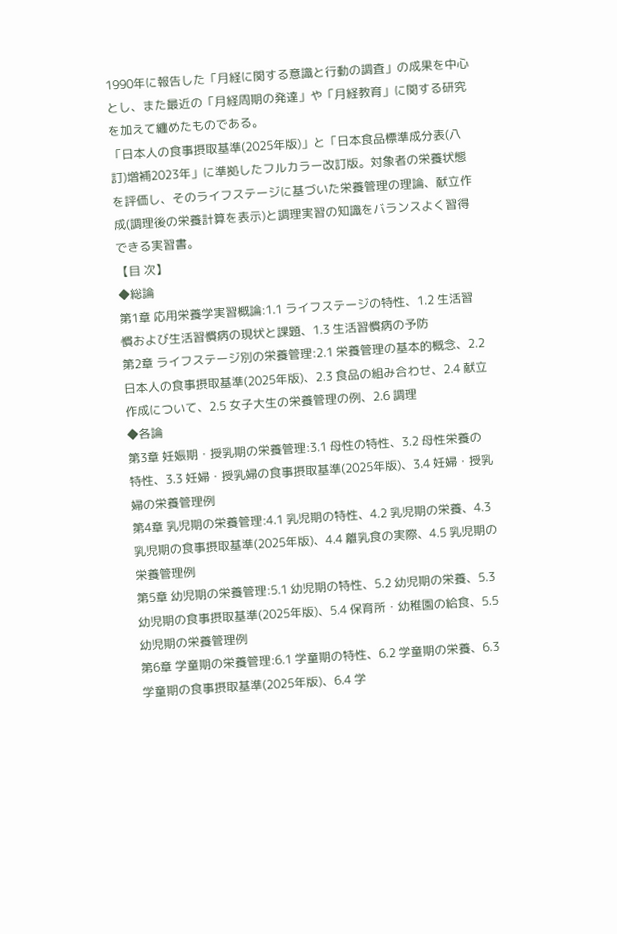1990年に報告した「月経に関する意識と行動の調査」の成果を中心とし、また最近の「月経周期の発達」や「月経教育」に関する研究を加えて纏めたものである。
「日本人の食事摂取基準(2025年版)」と「日本食品標準成分表(八訂)増補2023年」に準拠したフルカラー改訂版。対象者の栄養状態を評価し、そのライフステージに基づいた栄養管理の理論、献立作成(調理後の栄養計算を表示)と調理実習の知識をバランスよく習得できる実習書。
【目 次】
◆総論
第1章 応用栄養学実習概論:1.1 ライフステージの特性、1.2 生活習慣および生活習慣病の現状と課題、1.3 生活習慣病の予防
第2章 ライフステージ別の栄養管理:2.1 栄養管理の基本的概念、2.2 日本人の食事摂取基準(2025年版)、2.3 食品の組み合わせ、2.4 献立作成について、2.5 女子大生の栄養管理の例、2.6 調理
◆各論
第3章 妊娠期・授乳期の栄養管理:3.1 母性の特性、3.2 母性栄養の特性、3.3 妊婦・授乳婦の食事摂取基準(2025年版)、3.4 妊婦・授乳婦の栄養管理例
第4章 乳児期の栄養管理:4.1 乳児期の特性、4.2 乳児期の栄養、4.3 乳児期の食事摂取基準(2025年版)、4.4 離乳食の実際、4.5 乳児期の栄養管理例
第5章 幼児期の栄養管理:5.1 幼児期の特性、5.2 幼児期の栄養、5.3 幼児期の食事摂取基準(2025年版)、5.4 保育所・幼稚園の給食、5.5 幼児期の栄養管理例
第6章 学童期の栄養管理:6.1 学童期の特性、6.2 学童期の栄養、6.3 学童期の食事摂取基準(2025年版)、6.4 学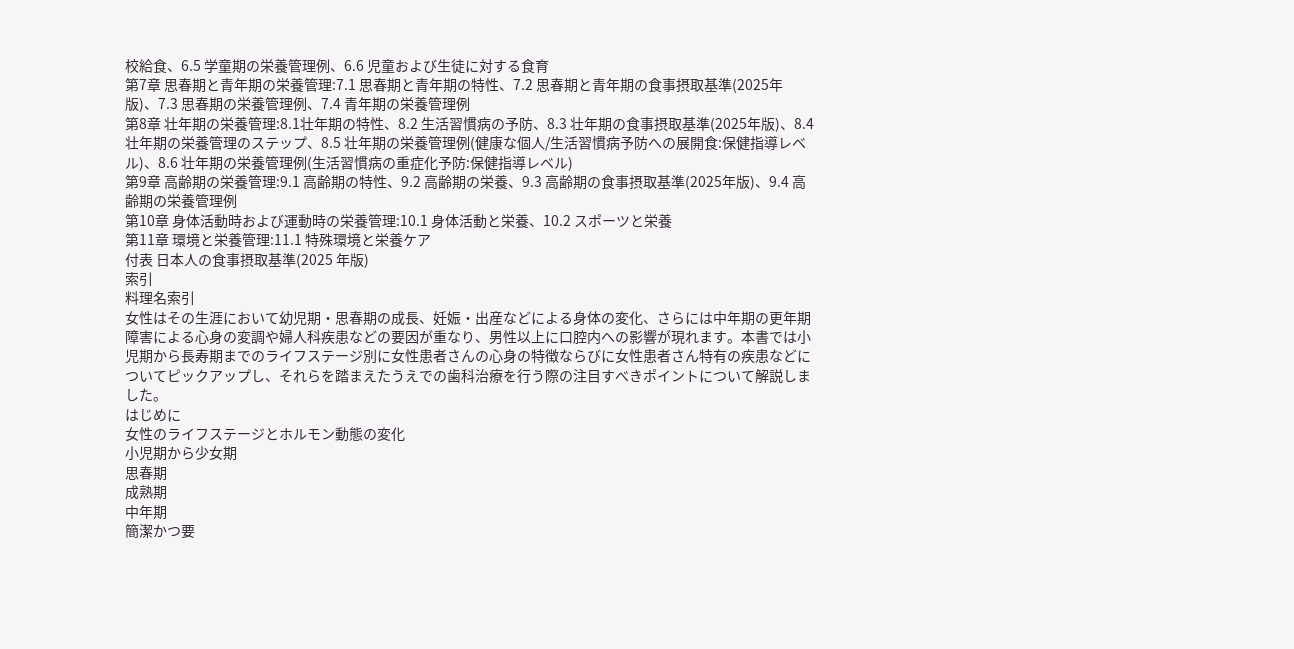校給食、6.5 学童期の栄養管理例、6.6 児童および生徒に対する食育
第7章 思春期と青年期の栄養管理:7.1 思春期と青年期の特性、7.2 思春期と青年期の食事摂取基準(2025年版)、7.3 思春期の栄養管理例、7.4 青年期の栄養管理例
第8章 壮年期の栄養管理:8.1壮年期の特性、8.2 生活習慣病の予防、8.3 壮年期の食事摂取基準(2025年版)、8.4 壮年期の栄養管理のステップ、8.5 壮年期の栄養管理例(健康な個人/生活習慣病予防への展開食:保健指導レベル)、8.6 壮年期の栄養管理例(生活習慣病の重症化予防:保健指導レベル)
第9章 高齢期の栄養管理:9.1 高齢期の特性、9.2 高齢期の栄養、9.3 高齢期の食事摂取基準(2025年版)、9.4 高齢期の栄養管理例
第10章 身体活動時および運動時の栄養管理:10.1 身体活動と栄養、10.2 スポーツと栄養
第11章 環境と栄養管理:11.1 特殊環境と栄養ケア
付表 日本人の食事摂取基準(2025 年版)
索引
料理名索引
女性はその生涯において幼児期・思春期の成長、妊娠・出産などによる身体の変化、さらには中年期の更年期障害による心身の変調や婦人科疾患などの要因が重なり、男性以上に口腔内への影響が現れます。本書では小児期から長寿期までのライフステージ別に女性患者さんの心身の特徴ならびに女性患者さん特有の疾患などについてピックアップし、それらを踏まえたうえでの歯科治療を行う際の注目すべきポイントについて解説しました。
はじめに
女性のライフステージとホルモン動態の変化
小児期から少女期
思春期
成熟期
中年期
簡潔かつ要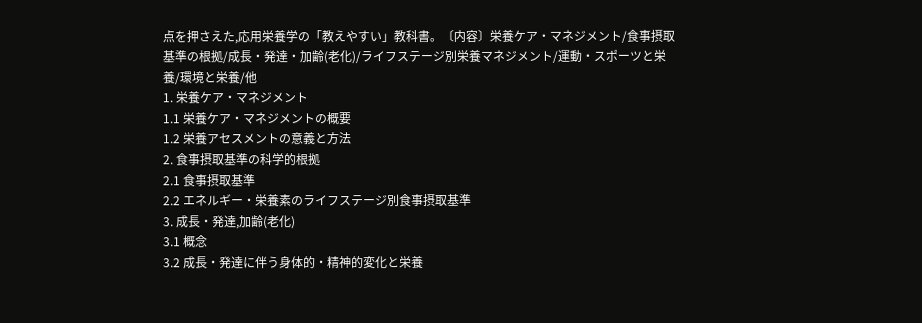点を押さえた,応用栄養学の「教えやすい」教科書。〔内容〕栄養ケア・マネジメント/食事摂取基準の根拠/成長・発達・加齢(老化)/ライフステージ別栄養マネジメント/運動・スポーツと栄養/環境と栄養/他
1. 栄養ケア・マネジメント
1.1 栄養ケア・マネジメントの概要
1.2 栄養アセスメントの意義と方法
2. 食事摂取基準の科学的根拠
2.1 食事摂取基準
2.2 エネルギー・栄養素のライフステージ別食事摂取基準
3. 成長・発達,加齢(老化)
3.1 概念
3.2 成長・発達に伴う身体的・精神的変化と栄養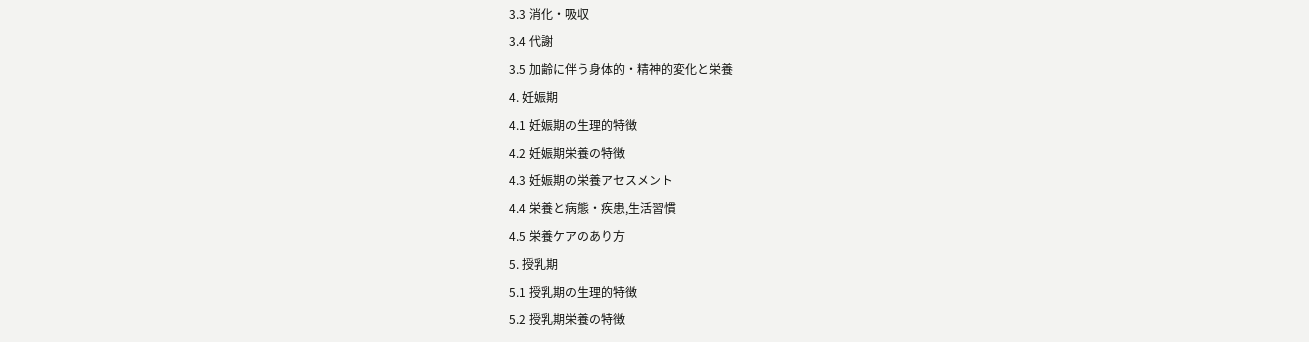3.3 消化・吸収
3.4 代謝
3.5 加齢に伴う身体的・精神的変化と栄養
4. 妊娠期
4.1 妊娠期の生理的特徴
4.2 妊娠期栄養の特徴
4.3 妊娠期の栄養アセスメント
4.4 栄養と病態・疾患,生活習慣
4.5 栄養ケアのあり方
5. 授乳期
5.1 授乳期の生理的特徴
5.2 授乳期栄養の特徴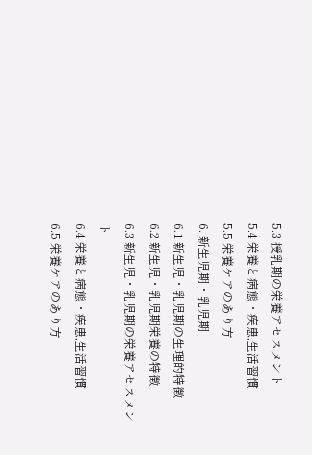5.3 授乳期の栄養アセスメント
5.4 栄養と病態・疾患,生活習慣
5.5 栄養ケアのあり方
6. 新生児期・乳児期
6.1 新生児・乳児期の生理的特徴
6.2 新生児・乳児期栄養の特徴
6.3 新生児・乳児期の栄養アセスメント
6.4 栄養と病態・疾患,生活習慣
6.5 栄養ケアのあり方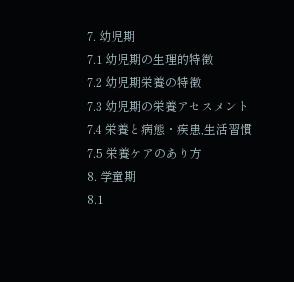7. 幼児期
7.1 幼児期の生理的特徴
7.2 幼児期栄養の特徴
7.3 幼児期の栄養アセスメント
7.4 栄養と病態・疾患,生活習慣
7.5 栄養ケアのあり方
8. 学童期
8.1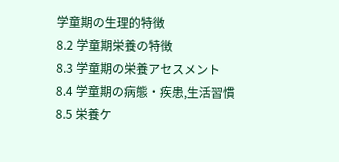学童期の生理的特徴
8.2 学童期栄養の特徴
8.3 学童期の栄養アセスメント
8.4 学童期の病態・疾患,生活習慣
8.5 栄養ケ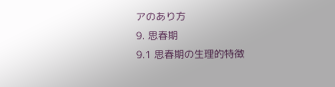アのあり方
9. 思春期
9.1 思春期の生理的特徴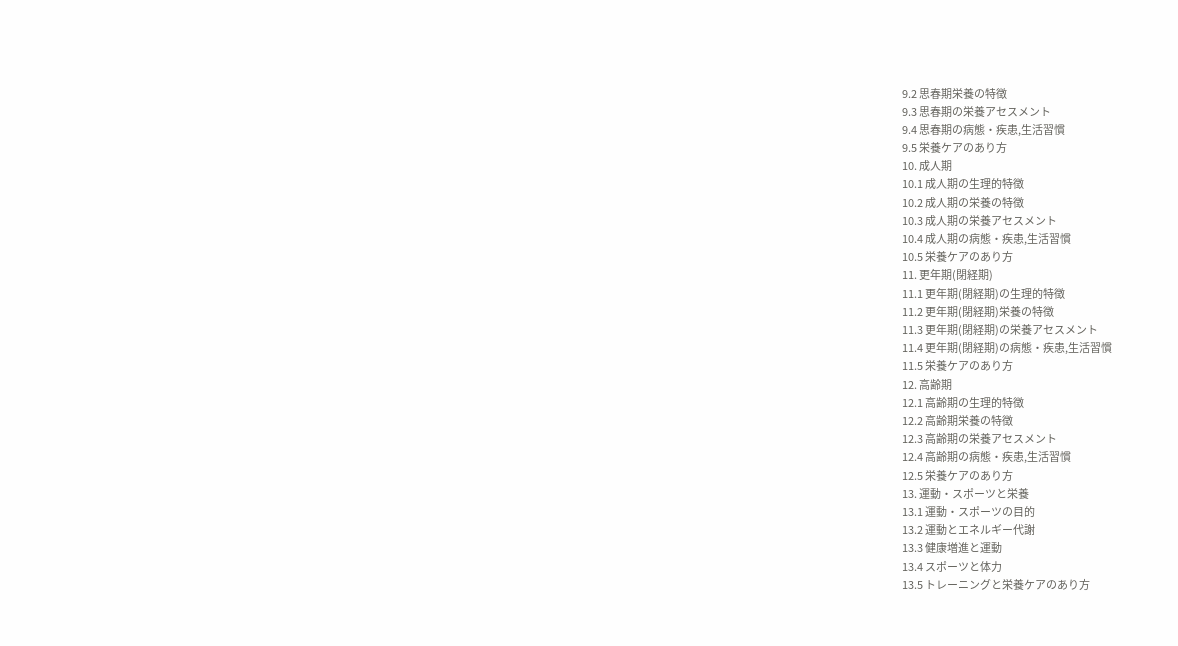9.2 思春期栄養の特徴
9.3 思春期の栄養アセスメント
9.4 思春期の病態・疾患,生活習慣
9.5 栄養ケアのあり方
10. 成人期
10.1 成人期の生理的特徴
10.2 成人期の栄養の特徴
10.3 成人期の栄養アセスメント
10.4 成人期の病態・疾患,生活習慣
10.5 栄養ケアのあり方
11. 更年期(閉経期)
11.1 更年期(閉経期)の生理的特徴
11.2 更年期(閉経期)栄養の特徴
11.3 更年期(閉経期)の栄養アセスメント
11.4 更年期(閉経期)の病態・疾患,生活習慣
11.5 栄養ケアのあり方
12. 高齢期
12.1 高齢期の生理的特徴
12.2 高齢期栄養の特徴
12.3 高齢期の栄養アセスメント
12.4 高齢期の病態・疾患,生活習慣
12.5 栄養ケアのあり方
13. 運動・スポーツと栄養
13.1 運動・スポーツの目的
13.2 運動とエネルギー代謝
13.3 健康増進と運動
13.4 スポーツと体力
13.5 トレーニングと栄養ケアのあり方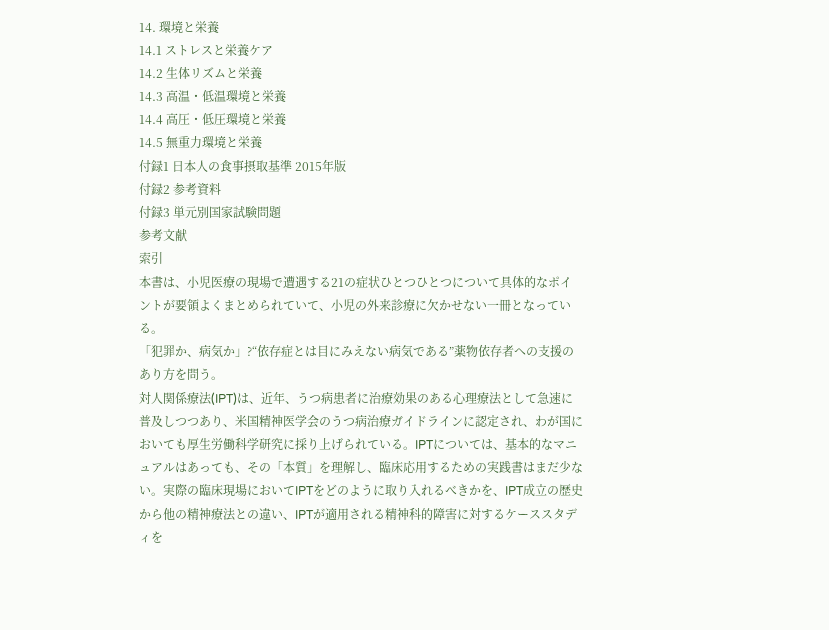14. 環境と栄養
14.1 ストレスと栄養ケア
14.2 生体リズムと栄養
14.3 高温・低温環境と栄養
14.4 高圧・低圧環境と栄養
14.5 無重力環境と栄養
付録1 日本人の食事摂取基準 2015年版
付録2 参考資料
付録3 単元別国家試験問題
参考文献
索引
本書は、小児医療の現場で遭遇する21の症状ひとつひとつについて具体的なポイントが要領よくまとめられていて、小児の外来診療に欠かせない一冊となっている。
「犯罪か、病気か」?“依存症とは目にみえない病気である”薬物依存者への支援のあり方を問う。
対人関係療法(IPT)は、近年、うつ病患者に治療効果のある心理療法として急速に普及しつつあり、米国精神医学会のうつ病治療ガイドラインに認定され、わが国においても厚生労働科学研究に採り上げられている。IPTについては、基本的なマニュアルはあっても、その「本質」を理解し、臨床応用するための実践書はまだ少ない。実際の臨床現場においてIPTをどのように取り入れるべきかを、IPT成立の歴史から他の精神療法との違い、IPTが適用される精神科的障害に対するケーススタディを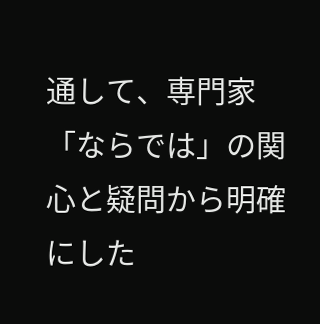通して、専門家「ならでは」の関心と疑問から明確にした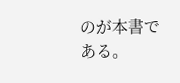のが本書である。